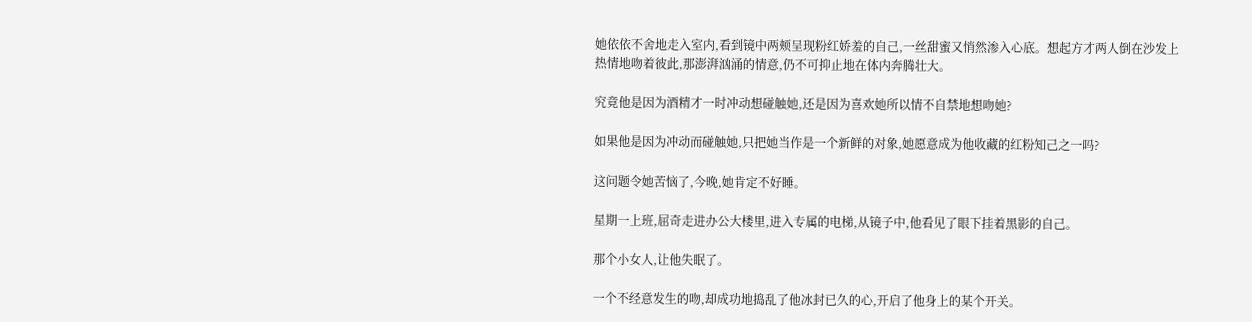她依依不舍地走入室内,看到镜中两颊呈现粉红娇羞的自己,一丝甜蜜又悄然渗入心底。想起方才两人倒在沙发上热情地吻着彼此,那澎湃汹涌的情意,仍不可抑止地在体内奔腾壮大。

究竟他是因为酒精才一时冲动想碰触她,还是因为喜欢她所以情不自禁地想吻她?

如果他是因为冲动而碰触她,只把她当作是一个新鲜的对象,她愿意成为他收藏的红粉知己之一吗?

这问题令她苦恼了,今晚,她肯定不好睡。

星期一上班,屈奇走进办公大楼里,进入专属的电梯,从镜子中,他看见了眼下挂着黑影的自己。

那个小女人,让他失眠了。

一个不经意发生的吻,却成功地捣乱了他冰封已久的心,开启了他身上的某个开关。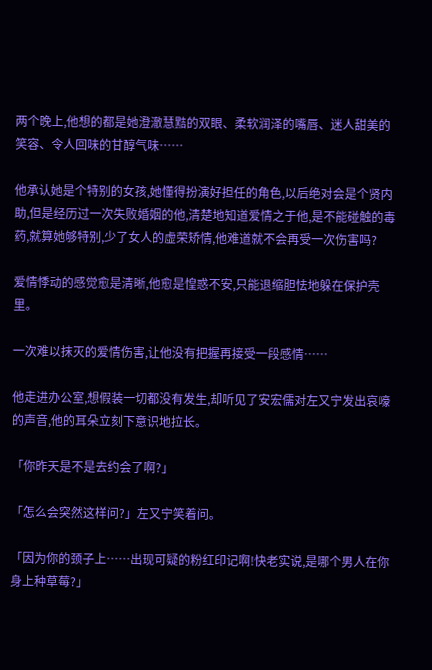两个晚上,他想的都是她澄澈慧黠的双眼、柔软润泽的嘴唇、迷人甜美的笑容、令人回味的甘醇气味……

他承认她是个特别的女孩,她懂得扮演好担任的角色,以后绝对会是个贤内助,但是经历过一次失败婚姻的他,清楚地知道爱情之于他,是不能碰触的毒药,就算她够特别,少了女人的虚荣矫情,他难道就不会再受一次伤害吗?

爱情悸动的感觉愈是清晰,他愈是惶惑不安,只能退缩胆怯地躲在保护壳里。

一次难以抹灭的爱情伤害,让他没有把握再接受一段感情……

他走进办公室,想假装一切都没有发生,却听见了安宏儒对左又宁发出哀嚎的声音,他的耳朵立刻下意识地拉长。

「你昨天是不是去约会了啊?」

「怎么会突然这样问?」左又宁笑着问。

「因为你的颈子上……出现可疑的粉红印记啊!快老实说,是哪个男人在你身上种草莓?」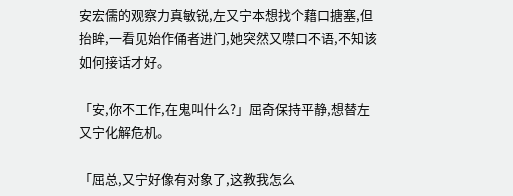安宏儒的观察力真敏锐,左又宁本想找个藉口搪塞,但抬眸,一看见始作俑者进门,她突然又噤口不语,不知该如何接话才好。

「安,你不工作,在鬼叫什么?」屈奇保持平静,想替左又宁化解危机。

「屈总,又宁好像有对象了,这教我怎么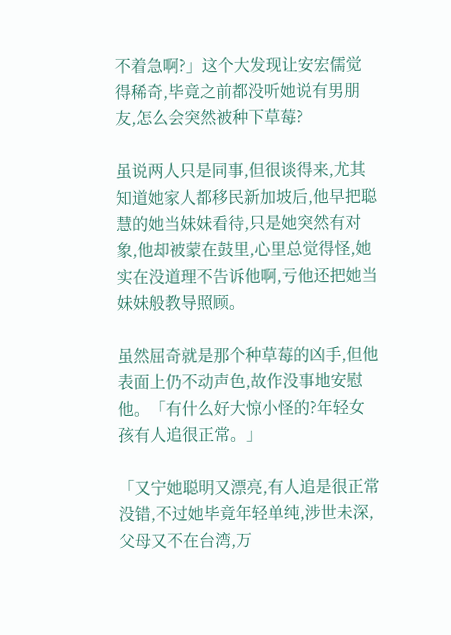不着急啊?」这个大发现让安宏儒觉得稀奇,毕竟之前都没听她说有男朋友,怎么会突然被种下草莓?

虽说两人只是同事,但很谈得来,尤其知道她家人都移民新加坡后,他早把聪慧的她当妹妹看待,只是她突然有对象,他却被蒙在鼓里,心里总觉得怪,她实在没道理不告诉他啊,亏他还把她当妹妹般教导照顾。

虽然屈奇就是那个种草莓的凶手,但他表面上仍不动声色,故作没事地安慰他。「有什么好大惊小怪的?年轻女孩有人追很正常。」

「又宁她聪明又漂亮,有人追是很正常没错,不过她毕竟年轻单纯,涉世未深,父母又不在台湾,万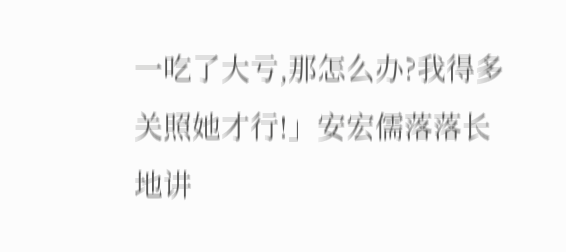一吃了大亏,那怎么办?我得多关照她才行!」安宏儒落落长地讲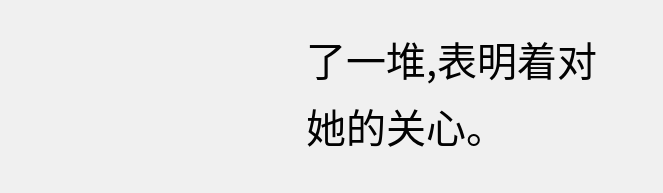了一堆,表明着对她的关心。